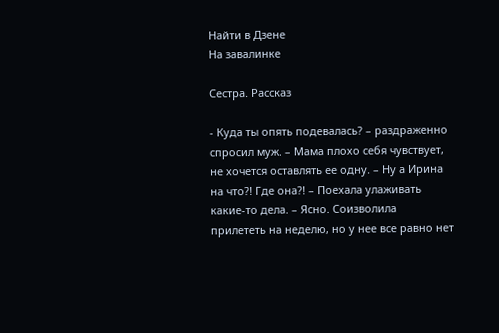Найти в Дзене
На завалинке

Сестра. Рассказ

- Куда ты опять подевалась? – раздраженно спросил муж. – Мама плохо себя чувствует, не хочется оставлять ее одну. – Ну а Ирина на что?! Где она?! – Поехала улаживать какие-то дела. – Ясно. Соизволила прилететь на неделю, но у нее все равно нет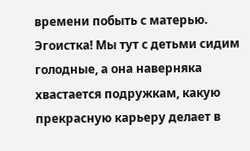времени побыть с матерью. Эгоистка! Мы тут с детьми сидим голодные, а она наверняка хвастается подружкам, какую прекрасную карьеру делает в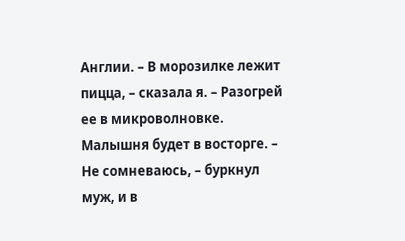Англии. – В морозилке лежит пицца, – сказала я. – Разогрей ее в микроволновке. Малышня будет в восторге. – Не сомневаюсь, – буркнул муж, и в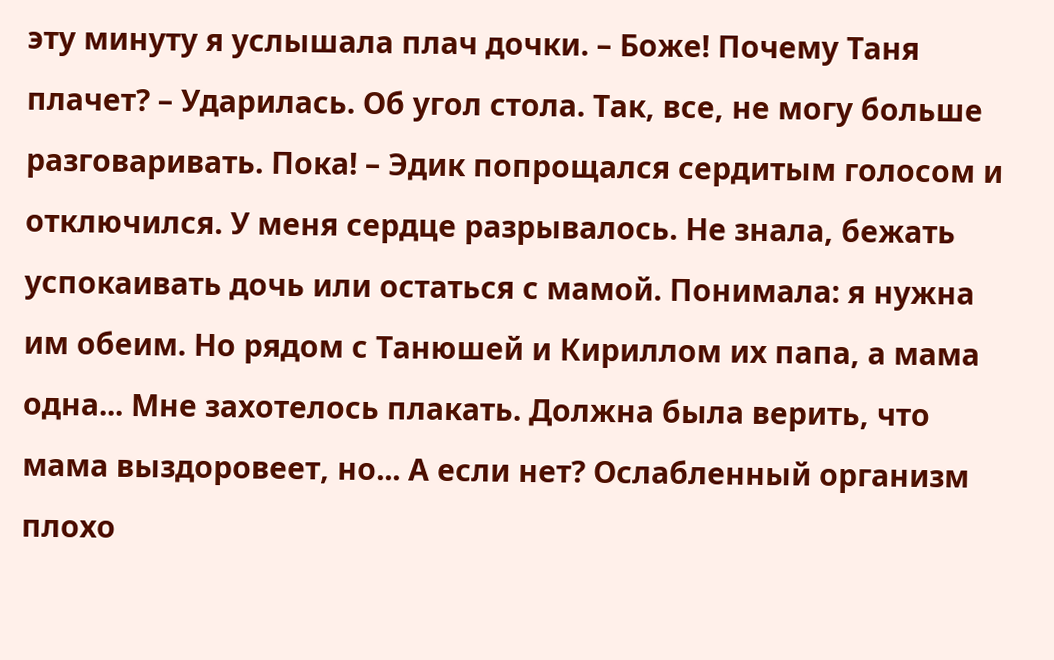эту минуту я услышала плач дочки. – Боже! Почему Таня плачет? – Ударилась. Об угол стола. Так, все, не могу больше разговаривать. Пока! – Эдик попрощался сердитым голосом и отключился. У меня сердце разрывалось. Не знала, бежать успокаивать дочь или остаться с мамой. Понимала: я нужна им обеим. Но рядом с Танюшей и Кириллом их папа, а мама одна... Мне захотелось плакать. Должна была верить, что мама выздоровеет, но... А если нет? Ослабленный организм плохо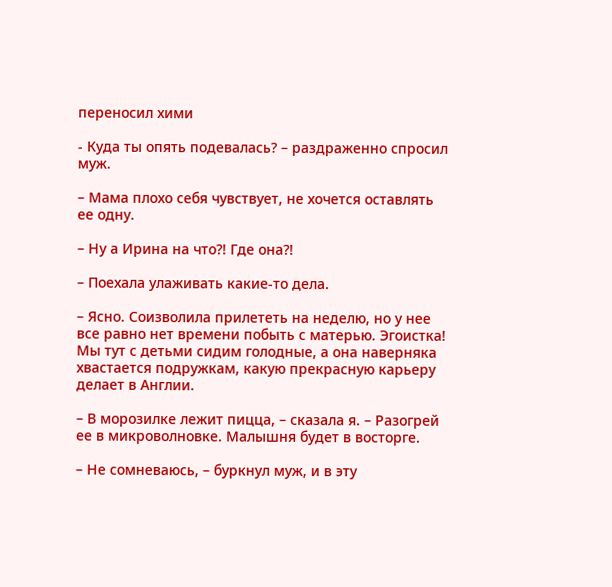переносил хими

- Куда ты опять подевалась? – раздраженно спросил муж.

– Мама плохо себя чувствует, не хочется оставлять ее одну.

– Ну а Ирина на что?! Где она?!

– Поехала улаживать какие-то дела.

– Ясно. Соизволила прилететь на неделю, но у нее все равно нет времени побыть с матерью. Эгоистка! Мы тут с детьми сидим голодные, а она наверняка хвастается подружкам, какую прекрасную карьеру делает в Англии.

– В морозилке лежит пицца, – сказала я. – Разогрей ее в микроволновке. Малышня будет в восторге.

– Не сомневаюсь, – буркнул муж, и в эту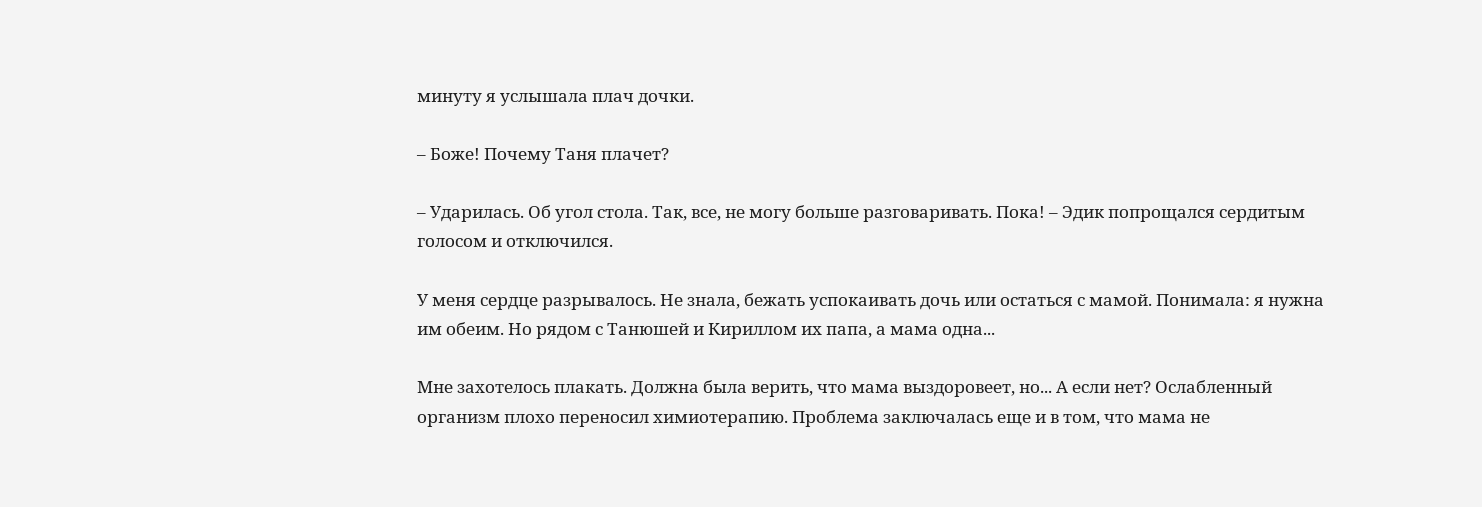минуту я услышала плач дочки.

– Боже! Почему Таня плачет?

– Ударилась. Об угол стола. Так, все, не могу больше разговаривать. Пока! – Эдик попрощался сердитым голосом и отключился.

У меня сердце разрывалось. Не знала, бежать успокаивать дочь или остаться с мамой. Понимала: я нужна им обеим. Но рядом с Танюшей и Кириллом их папа, а мама одна...

Мне захотелось плакать. Должна была верить, что мама выздоровеет, но... А если нет? Ослабленный организм плохо переносил химиотерапию. Проблема заключалась еще и в том, что мама не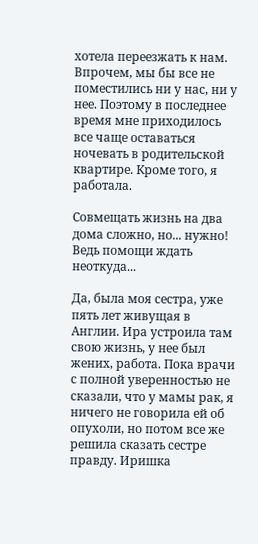хотела переезжать к нам. Впрочем, мы бы все не поместились ни у нас, ни у нее. Поэтому в последнее время мне приходилось все чаще оставаться ночевать в родительской квартире. Кроме того, я работала.

Совмещать жизнь на два дома сложно, но... нужно! Ведь помощи ждать неоткуда...

Да, была моя сестра, уже пять лет живущая в Англии. Ира устроила там свою жизнь, у нее был жених, работа. Пока врачи с полной уверенностью не сказали, что у мамы рак, я ничего не говорила ей об опухоли, но потом все же решила сказать сестре правду. Иришка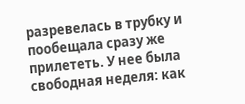разревелась в трубку и пообещала сразу же прилететь. У нее была свободная неделя: как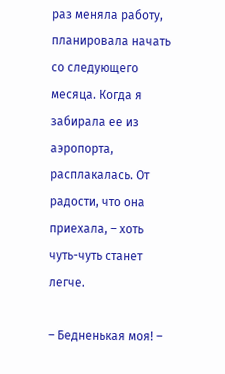раз меняла работу, планировала начать со следующего месяца. Когда я забирала ее из аэропорта, расплакалась. От радости, что она приехала, – хоть чуть-чуть станет легче.

– Бедненькая моя! –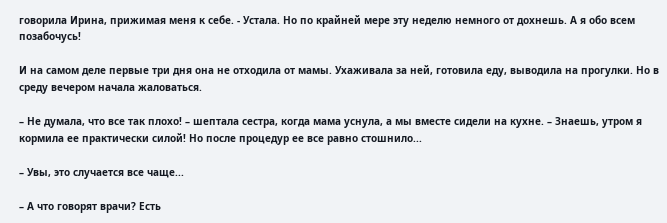говорила Ирина, прижимая меня к себе. - Устала. Но по крайней мере эту неделю немного от дохнешь. А я обо всем позабочусь!

И на самом деле первые три дня она не отходила от мамы. Ухаживала за ней, готовила еду, выводила на прогулки. Но в среду вечером начала жаловаться.

– Не думала, что все так плохо! – шептала сестра, когда мама уснула, а мы вместе сидели на кухне. – Знаешь, утром я кормила ее практически силой! Но после процедур ее все равно стошнило...

– Увы, это случается все чаще...

– А что говорят врачи? Есть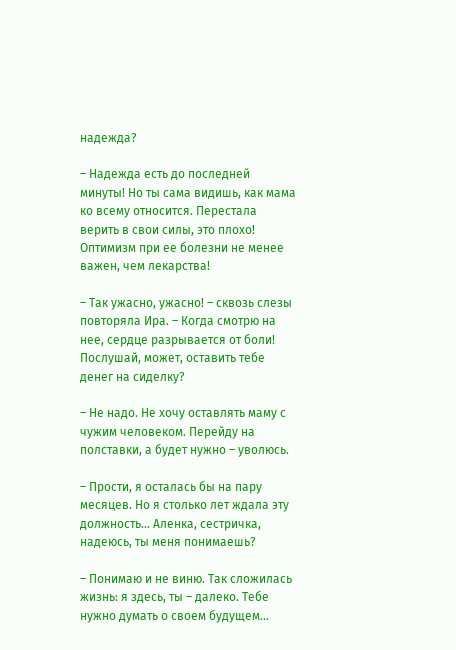надежда?

– Надежда есть до последней минуты! Но ты сама видишь, как мама ко всему относится. Перестала верить в свои силы, это плохо! Оптимизм при ее болезни не менее важен, чем лекарства!

– Так ужасно, ужасно! – сквозь слезы повторяла Ира. – Когда смотрю на нее, сердце разрывается от боли! Послушай, может, оставить тебе денег на сиделку?

– Не надо. Не хочу оставлять маму с чужим человеком. Перейду на полставки, а будет нужно – уволюсь.

– Прости, я осталась бы на пару месяцев. Но я столько лет ждала эту должность... Аленка, сестричка, надеюсь, ты меня понимаешь?

– Понимаю и не виню. Так сложилась жизнь: я здесь, ты – далеко. Тебе нужно думать о своем будущем...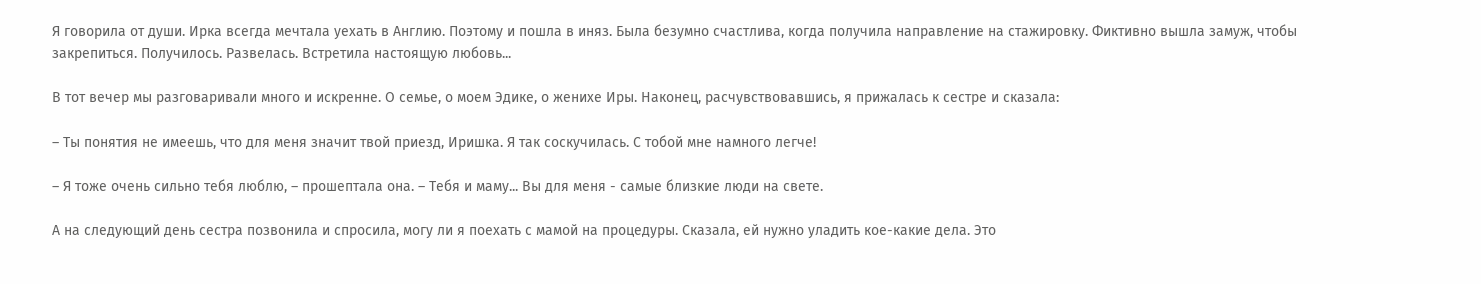Я говорила от души. Ирка всегда мечтала уехать в Англию. Поэтому и пошла в иняз. Была безумно счастлива, когда получила направление на стажировку. Фиктивно вышла замуж, чтобы закрепиться. Получилось. Развелась. Встретила настоящую любовь...

В тот вечер мы разговаривали много и искренне. О семье, о моем Эдике, о женихе Иры. Наконец, расчувствовавшись, я прижалась к сестре и сказала:

– Ты понятия не имеешь, что для меня значит твой приезд, Иришка. Я так соскучилась. С тобой мне намного легче!

– Я тоже очень сильно тебя люблю, – прошептала она. – Тебя и маму... Вы для меня - самые близкие люди на свете.

А на следующий день сестра позвонила и спросила, могу ли я поехать с мамой на процедуры. Сказала, ей нужно уладить кое-какие дела. Это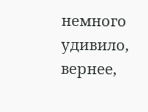немного удивило, вернее,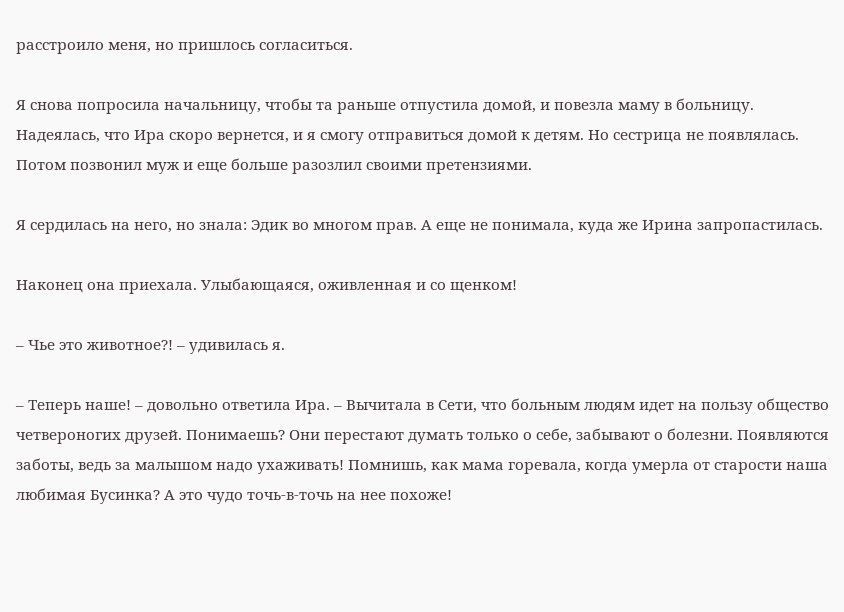расстроило меня, но пришлось согласиться.

Я снова попросила начальницу, чтобы та раньше отпустила домой, и повезла маму в больницу. Надеялась, что Ира скоро вернется, и я смогу отправиться домой к детям. Но сестрица не появлялась. Потом позвонил муж и еще больше разозлил своими претензиями.

Я сердилась на него, но знала: Эдик во многом прав. А еще не понимала, куда же Ирина запропастилась.

Наконец она приехала. Улыбающаяся, оживленная и со щенком!

– Чье это животное?! – удивилась я.

– Теперь наше! – довольно ответила Ира. – Вычитала в Сети, что больным людям идет на пользу общество четвероногих друзей. Понимаешь? Они перестают думать только о себе, забывают о болезни. Появляются заботы, ведь за малышом надо ухаживать! Помнишь, как мама горевала, когда умерла от старости наша любимая Бусинка? А это чудо точь-в-точь на нее похоже!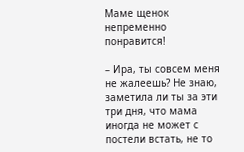Маме щенок непременно понравится!

– Ира, ты совсем меня не жалеешь? Не знаю, заметила ли ты за эти три дня, что мама иногда не может с постели встать, не то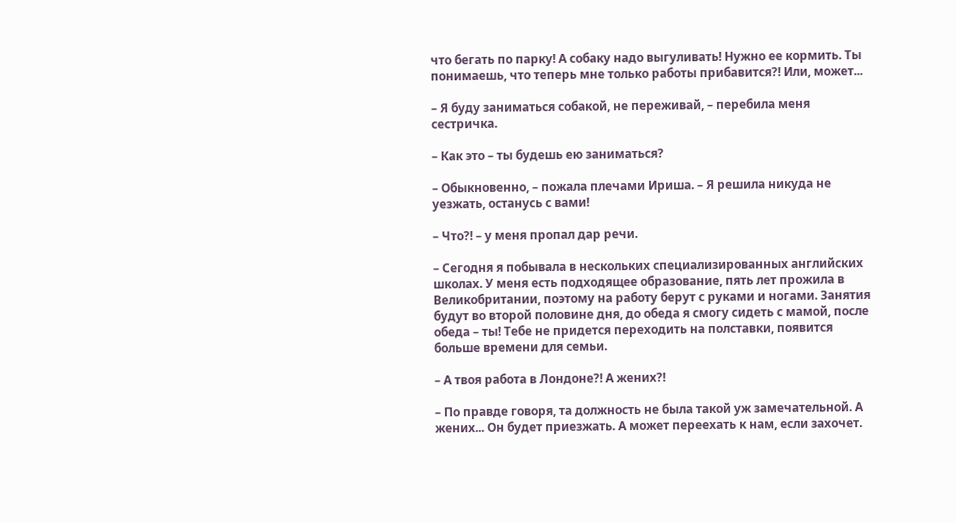что бегать по парку! А собаку надо выгуливать! Нужно ее кормить. Ты понимаешь, что теперь мне только работы прибавится?! Или, может...

– Я буду заниматься собакой, не переживай, – перебила меня сестричка.

– Как это – ты будешь ею заниматься?

– Обыкновенно, – пожала плечами Ириша. – Я решила никуда не уезжать, останусь с вами!

– Что?! – у меня пропал дар речи.

– Сегодня я побывала в нескольких специализированных английских школах. У меня есть подходящее образование, пять лет прожила в Великобритании, поэтому на работу берут с руками и ногами. Занятия будут во второй половине дня, до обеда я смогу сидеть с мамой, после обеда – ты! Тебе не придется переходить на полставки, появится больше времени для семьи.

– А твоя работа в Лондоне?! А жених?!

– По правде говоря, та должность не была такой уж замечательной. А жених... Он будет приезжать. А может переехать к нам, если захочет.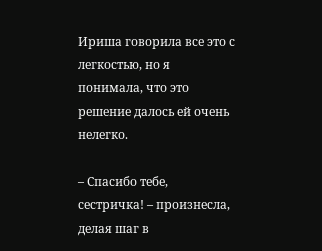Ириша говорила все это с легкостью, но я понимала, что это решение далось ей очень нелегко.

– Спасибо тебе, сестричка! – произнесла, делая шаг в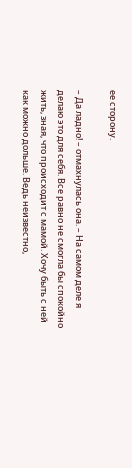ее сторону.

– Да ладно! – отмахнулась она. – На самом деле я делаю это для себя. Все равно не смогла бы спокойно жить, зная, что происходит с мамой. Хочу быть с ней как можно дольше. Ведь неизвестно,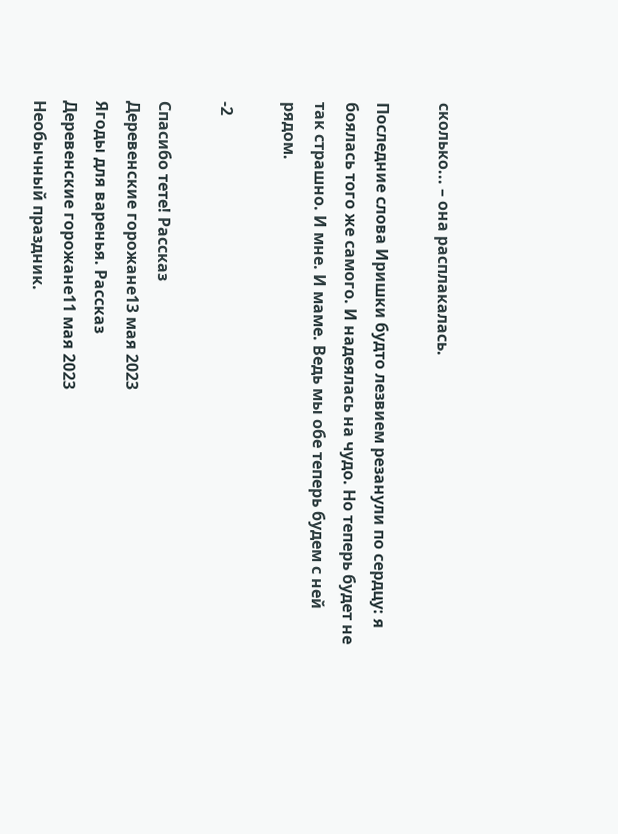сколько... – она расплакалась.

Последние слова Иришки будто лезвием резанули по сердцу: я боялась того же самого. И надеялась на чудо. Но теперь будет не так страшно. И мне. И маме. Ведь мы обе теперь будем с ней рядом.

-2

Спасибо тете! Рассказ
Деревенские горожане13 мая 2023
Ягоды для варенья. Рассказ
Деревенские горожане11 мая 2023
Необычный праздник.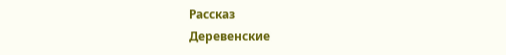Рассказ
Деревенские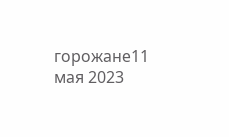горожане11 мая 2023